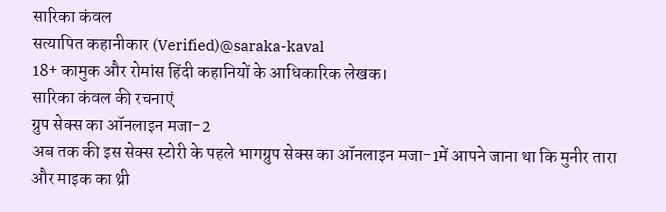सारिका कंवल
सत्यापित कहानीकार (Verified)@saraka-kaval
18+ कामुक और रोमांस हिंदी कहानियों के आधिकारिक लेखक।
सारिका कंवल की रचनाएं
ग्रुप सेक्स का ऑनलाइन मजा-2
अब तक की इस सेक्स स्टोरी के पहले भागग्रुप सेक्स का ऑनलाइन मजा-1में आपने जाना था कि मुनीर तारा और माइक का थ्री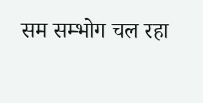सम सम्भोग चल रहा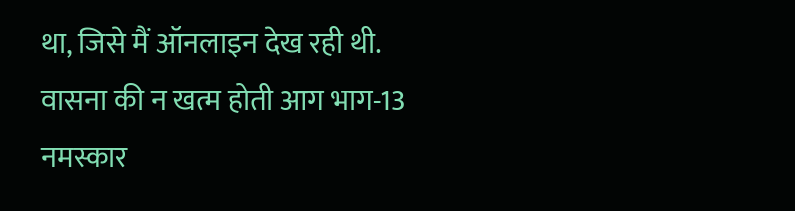था, जिसे मैं ऑनलाइन देख रही थी.
वासना की न खत्म होती आग भाग-13
नमस्कार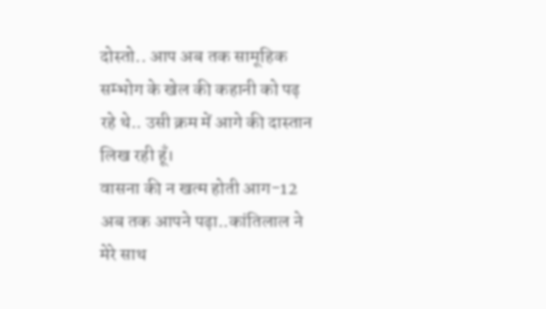दोस्तो.. आप अब तक सामूहिक सम्भोग के खेल की कहानी को पढ़ रहे थे.. उसी क्रम में आगे की दास्तान लिख रही हूँ।
वासना की न खत्म होती आग-12
अब तक आपने पढ़ा..कांतिलाल ने मेरे साथ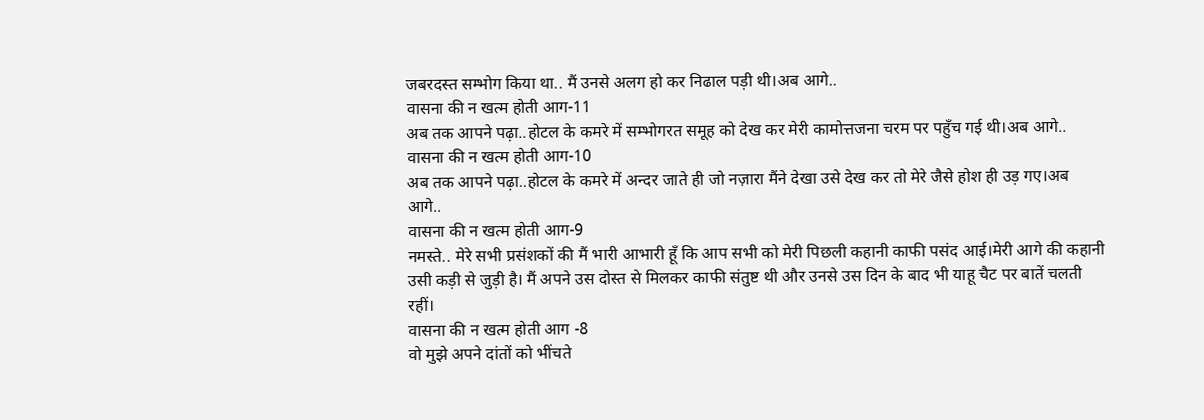जबरदस्त सम्भोग किया था.. मैं उनसे अलग हो कर निढाल पड़ी थी।अब आगे..
वासना की न खत्म होती आग-11
अब तक आपने पढ़ा..होटल के कमरे में सम्भोगरत समूह को देख कर मेरी कामोत्तजना चरम पर पहुँच गई थी।अब आगे..
वासना की न खत्म होती आग-10
अब तक आपने पढ़ा..होटल के कमरे में अन्दर जाते ही जो नज़ारा मैंने देखा उसे देख कर तो मेरे जैसे होश ही उड़ गए।अब आगे..
वासना की न खत्म होती आग-9
नमस्ते.. मेरे सभी प्रसंशकों की मैं भारी आभारी हूँ कि आप सभी को मेरी पिछली कहानी काफी पसंद आई।मेरी आगे की कहानी उसी कड़ी से जुड़ी है। मैं अपने उस दोस्त से मिलकर काफी संतुष्ट थी और उनसे उस दिन के बाद भी याहू चैट पर बातें चलती रहीं।
वासना की न खत्म होती आग -8
वो मुझे अपने दांतों को भींचते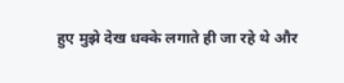हुए मुझे देख धक्के लगाते ही जा रहे थे और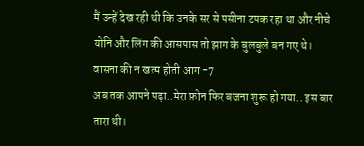मैं उन्हें देख रही थी कि उनके सर से पसीना टपक रहा था और नीचे योनि और लिंग की आसपास तो झाग के बुलबुले बन गए थे।
वासना की न खत्म होती आग -7
अब तक आपने पढ़ा..मेरा फ़ोन फिर बजना शुरू हो गया.. इस बार तारा थी।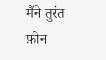मैंने तुरंत फ़ोन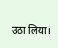उठा लिया।